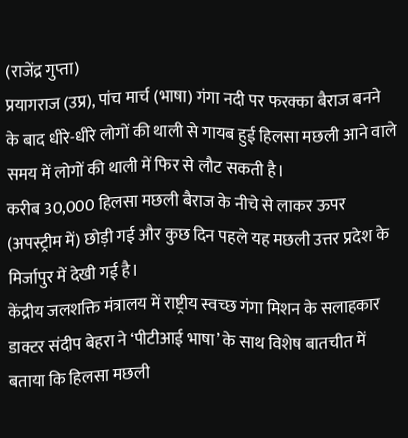(राजेंद्र गुप्ता)
प्रयागराज (उप्र), पांच मार्च (भाषा) गंगा नदी पर फरक्का बैराज बनने के बाद धीरे-धीरे लोगों की थाली से गायब हुई हिलसा मछली आने वाले समय में लोगों की थाली में फिर से लौट सकती है।
करीब 30,000 हिलसा मछली बैराज के नीचे से लाकर ऊपर (अपस्ट्रीम में) छोड़ी गई और कुछ दिन पहले यह मछली उत्तर प्रदेश के मिर्जापुर में देखी गई है।
केंद्रीय जलशक्ति मंत्रालय में राष्ट्रीय स्वच्छ गंगा मिशन के सलाहकार डाक्टर संदीप बेहरा ने ‘पीटीआई भाषा’ के साथ विशेष बातचीत में बताया कि हिलसा मछली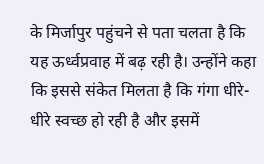के मिर्जापुर पहुंचने से पता चलता है कि यह ऊर्ध्वप्रवाह में बढ़ रही है। उन्होंने कहा कि इससे संकेत मिलता है कि गंगा धीरे-धीरे स्वच्छ हो रही है और इसमें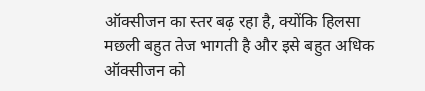ऑक्सीजन का स्तर बढ़ रहा है, क्योंकि हिलसा मछली बहुत तेज भागती है और इसे बहुत अधिक ऑक्सीजन को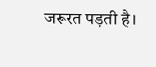जरूरत पड़ती है।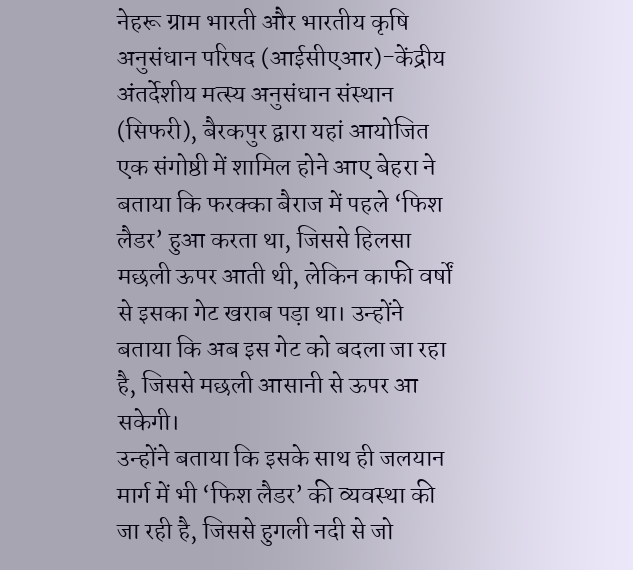नेहरू ग्राम भारती और भारतीय कृषि अनुसंधान परिषद (आईसीएआर)-केंद्रीय अंतर्देशीय मत्स्य अनुसंधान संस्थान (सिफरी), बैरकपुर द्वारा यहां आयोजित एक संगोष्ठी में शामिल होने आए बेहरा ने बताया कि फरक्का बैराज में पहले ‘फिश लैडर’ हुआ करता था, जिससे हिलसा मछली ऊपर आती थी, लेकिन काफी वर्षों से इसका गेट खराब पड़ा था। उन्होंने बताया कि अब इस गेट को बदला जा रहा है, जिससे मछली आसानी से ऊपर आ सकेगी।
उन्होंने बताया कि इसके साथ ही जलयान मार्ग में भी ‘फिश लैडर’ की व्यवस्था की जा रही है, जिससे हुगली नदी से जो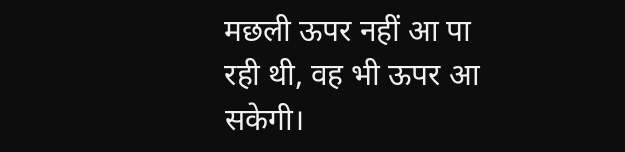मछली ऊपर नहीं आ पा रही थी, वह भी ऊपर आ सकेगी।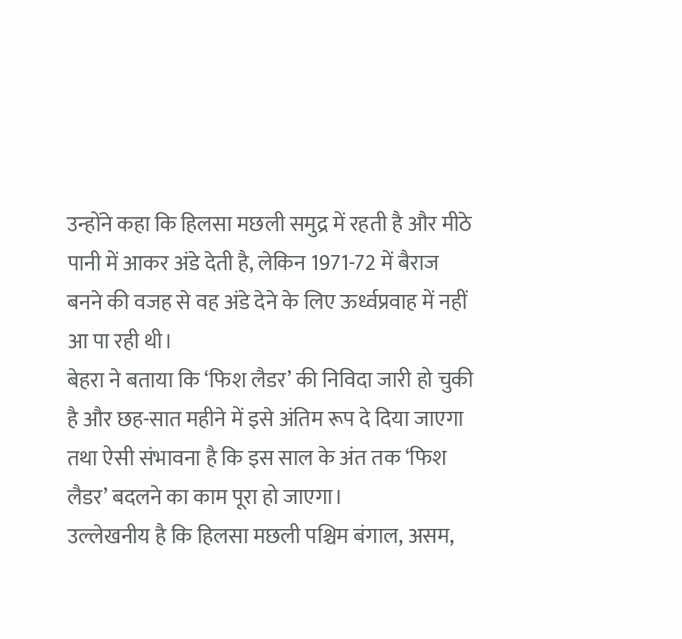उन्होंने कहा कि हिलसा मछली समुद्र में रहती है और मीठे पानी में आकर अंडे देती है, लेकिन 1971-72 में बैराज बनने की वजह से वह अंडे देने के लिए ऊर्ध्वप्रवाह में नहीं आ पा रही थी।
बेहरा ने बताया कि ‘फिश लैडर’ की निविदा जारी हो चुकी है और छह-सात महीने में इसे अंतिम रूप दे दिया जाएगा तथा ऐसी संभावना है कि इस साल के अंत तक ‘फिश लैडर’ बदलने का काम पूरा हो जाएगा।
उल्लेखनीय है कि हिलसा मछली पश्चिम बंगाल, असम,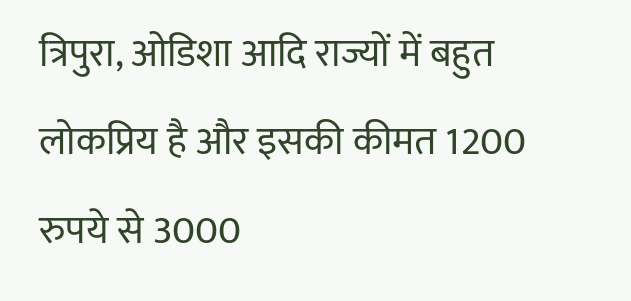त्रिपुरा, ओडिशा आदि राज्यों में बहुत लोकप्रिय है और इसकी कीमत 1200 रुपये से 3000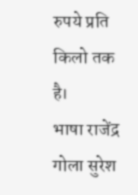रुपये प्रति किलो तक है।
भाषा राजेंद्र गोला सुरेश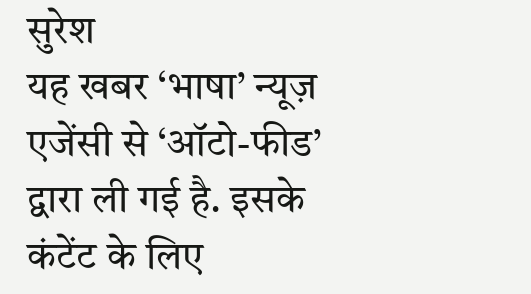सुरेश
यह खबर ‘भाषा’ न्यूज़ एजेंसी से ‘ऑटो-फीड’ द्वारा ली गई है. इसके कंटेंट के लिए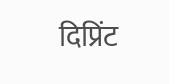दिप्रिंट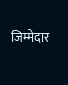जिम्मेदार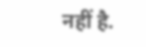नहीं है.